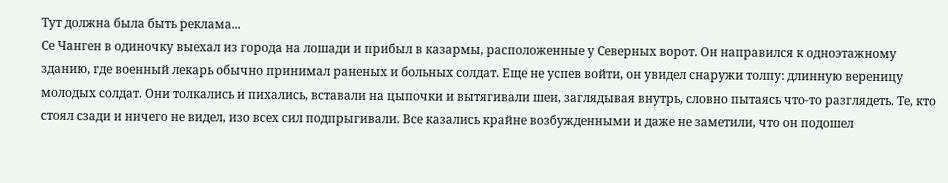Тут должна была быть реклама...
Се Чанген в одиночку выехал из города на лошади и прибыл в казармы, расположенные у Северных ворот. Он направился к одноэтажному зданию, где военный лекарь обычно принимал раненых и больных солдат. Еще не успев войти, он увидел снаружи толпу: длинную вереницу молодых солдат. Они толкались и пихались, вставали на цыпочки и вытягивали шеи, заглядывая внутрь, словно пытаясь что-то разглядеть. Те, кто стоял сзади и ничего не видел, изо всех сил подпрыгивали. Все казались крайне возбужденными и даже не заметили, что он подошел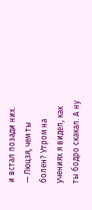и встал позади них.
— Люцзя, чем ты болен? Утром на учениях я видел, как ты бодро скакал. А ну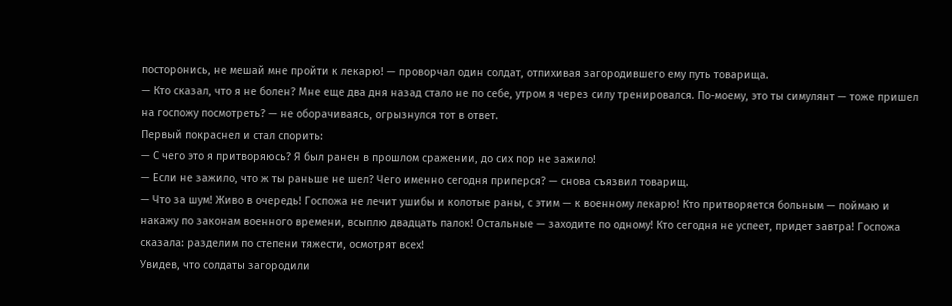посторонись, не мешай мне пройти к лекарю! — проворчал один солдат, отпихивая загородившего ему путь товарища.
— Кто сказал, что я не болен? Мне еще два дня назад стало не по себе, утром я через силу тренировался. По-моему, это ты симулянт — тоже пришел на госпожу посмотреть? — не оборачиваясь, огрызнулся тот в ответ.
Первый покраснел и стал спорить:
— С чего это я притворяюсь? Я был ранен в прошлом сражении, до сих пор не зажило!
— Если не зажило, что ж ты раньше не шел? Чего именно сегодня приперся? — снова съязвил товарищ.
— Что за шум! Живо в очередь! Госпожа не лечит ушибы и колотые раны, с этим — к военному лекарю! Кто притворяется больным — поймаю и накажу по законам военного времени, всыплю двадцать палок! Остальные — заходите по одному! Кто сегодня не успеет, придет завтра! Госпожа сказала: разделим по степени тяжести, осмотрят всех!
Увидев, что солдаты загородили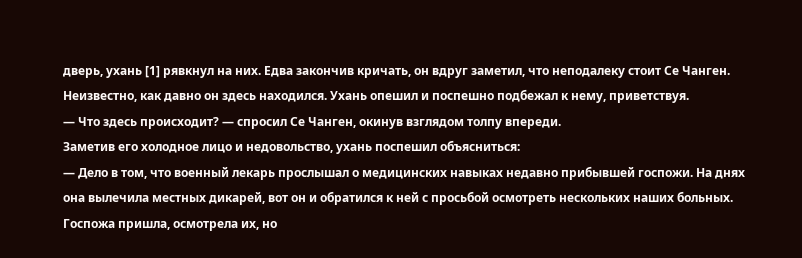дверь, ухань [1] рявкнул на них. Едва закончив кричать, он вдруг заметил, что неподалеку стоит Се Чанген. Неизвестно, как давно он здесь находился. Ухань опешил и поспешно подбежал к нему, приветствуя.
— Что здесь происходит? — спросил Се Чанген, окинув взглядом толпу впереди.
Заметив его холодное лицо и недовольство, ухань поспешил объясниться:
— Дело в том, что военный лекарь прослышал о медицинских навыках недавно прибывшей госпожи. На днях она вылечила местных дикарей, вот он и обратился к ней с просьбой осмотреть нескольких наших больных. Госпожа пришла, осмотрела их, но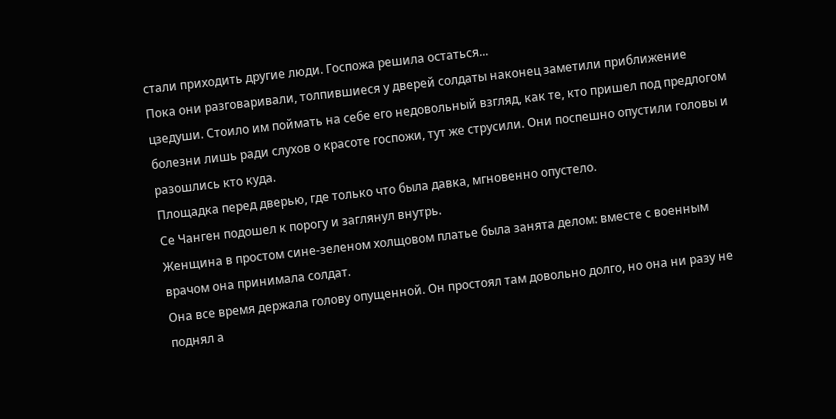стали приходить другие люди. Госпожа решила остаться...
Пока они разговаривали, толпившиеся у дверей солдаты наконец заметили приближение цзедуши. Стоило им поймать на себе его недовольный взгляд, как те, кто пришел под предлогом болезни лишь ради слухов о красоте госпожи, тут же струсили. Они поспешно опустили головы и разошлись кто куда.
Площадка перед дверью, где только что была давка, мгновенно опустело.
Се Чанген подошел к порогу и заглянул внутрь.
Женщина в простом сине-зеленом холщовом платье была занята делом: вместе с военным врачом она принимала солдат.
Она все время держала голову опущенной. Он простоял там довольно долго, но она ни разу не поднял а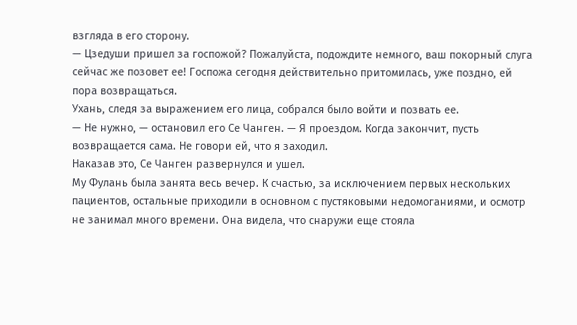взгляда в его сторону.
— Цзедуши пришел за госпожой? Пожалуйста, подождите немного, ваш покорный слуга сейчас же позовет ее! Госпожа сегодня действительно притомилась, уже поздно, ей пора возвращаться.
Ухань, следя за выражением его лица, собрался было войти и позвать ее.
— Не нужно, — остановил его Се Чанген. — Я проездом. Когда закончит, пусть возвращается сама. Не говори ей, что я заходил.
Наказав это, Се Чанген развернулся и ушел.
Му Фулань была занята весь вечер. К счастью, за исключением первых нескольких пациентов, остальные приходили в основном с пустяковыми недомоганиями, и осмотр не занимал много времени. Она видела, что снаружи еще стояла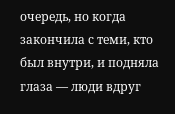очередь, но когда закончила с теми, кто был внутри, и подняла глаза — люди вдруг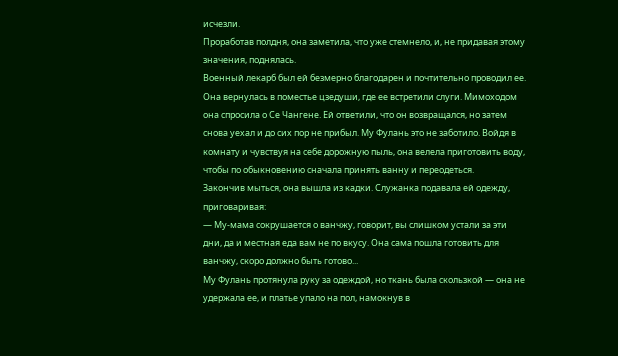исчезли.
Проработав полдня, она заметила, что уже стемнело, и, не придавая этому значения, поднялась.
Военный лекарб был ей безмерно благодарен и почтительно проводил ее. Она вернулась в поместье цзедуши, где ее встретили слуги. Мимоходом она спросила о Се Чангене. Ей ответили, что он возвращался, но затем снова уехал и до сих пор не прибыл. Му Фулань это не заботило. Войдя в комнату и чувствуя на себе дорожную пыль, она велела приготовить воду, чтобы по обыкновению сначала принять ванну и переодеться.
Закончив мыться, она вышла из кадки. Служанка подавала ей одежду, приговаривая:
— Му-мама сокрушается о ванчжу, говорит, вы слишком устали за эти дни, да и местная еда вам не по вкусу. Она сама пошла готовить для ванчжу, скоро должно быть готово...
Му Фулань протянула руку за одеждой, но ткань была скользкой — она не удержала ее, и платье упало на пол, намокнув в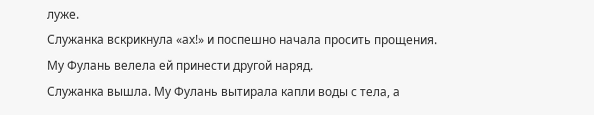луже.
Служанка вскрикнула «ах!» и поспешно начала просить прощения.
Му Фулань велела ей принести другой наряд.
Служанка вышла. Му Фулань вытирала капли воды с тела, а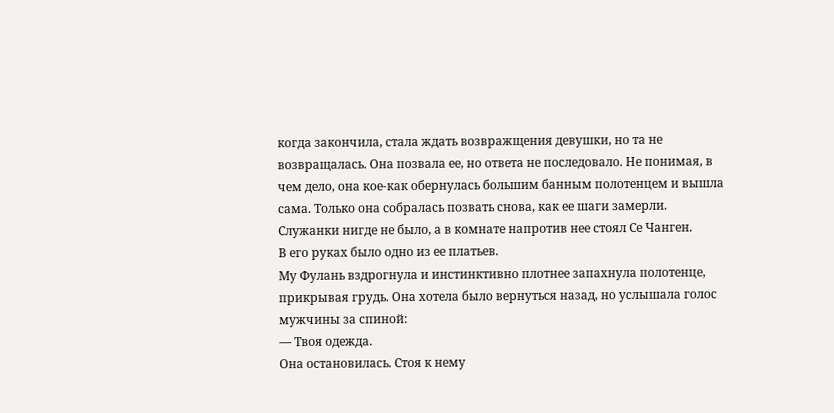когда закончила, стала ждать возвражщения девушки, но та не возвращалась. Она позвала ее, но ответа не последовало. Не понимая, в чем дело, она кое-как обернулась большим банным полотенцем и вышла сама. Только она собралась позвать снова, как ее шаги замерли.
Служанки нигде не было, а в комнате напротив нее стоял Се Чанген.
В его руках было одно из ее платьев.
Му Фулань вздрогнула и инстинктивно плотнее запахнула полотенце, прикрывая грудь. Она хотела было вернуться назад, но услышала голос мужчины за спиной:
— Твоя одежда.
Она остановилась. Стоя к нему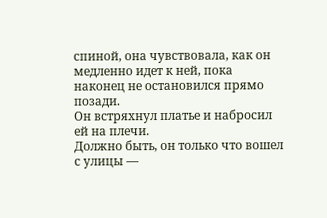спиной, она чувствовала, как он медленно идет к ней, пока наконец не остановился прямо позади.
Он встряхнул платье и набросил ей на плечи.
Должно быть, он только что вошел с улицы —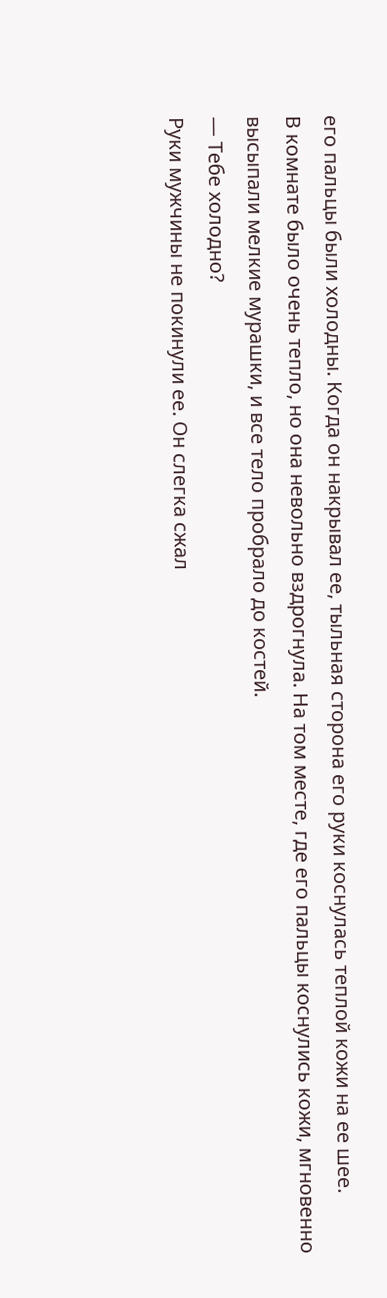его пальцы были холодны. Когда он накрывал ее, тыльная сторона его руки коснулась теплой кожи на ее шее.
В комнате было очень тепло, но она невольно вздрогнула. На том месте, где его пальцы коснулись кожи, мгновенно высыпали мелкие мурашки, и все тело пробрало до костей.
— Тебе холодно?
Руки мужчины не покинули ее. Он слегка сжал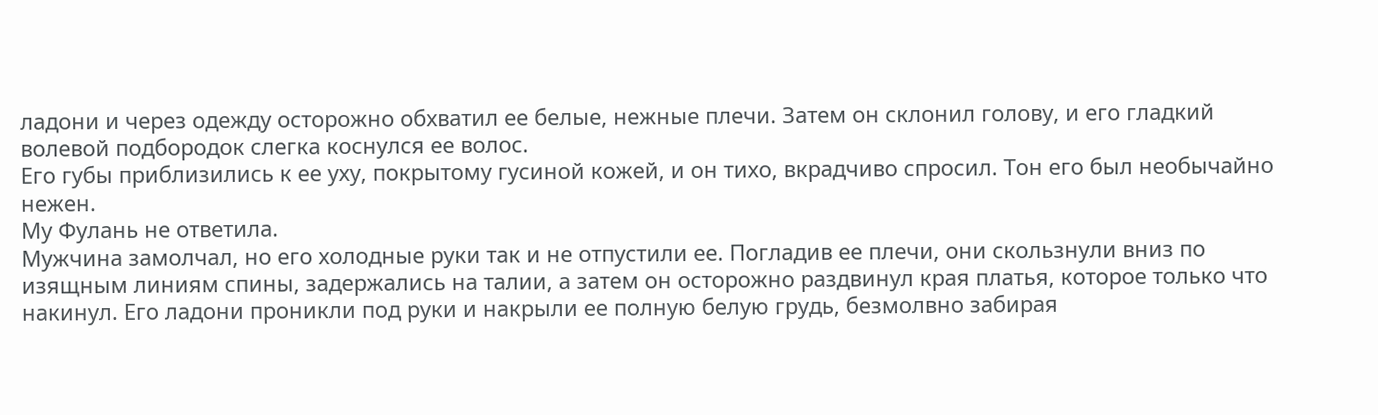ладони и через одежду осторожно обхватил ее белые, нежные плечи. Затем он склонил голову, и его гладкий волевой подбородок слегка коснулся ее волос.
Его губы приблизились к ее уху, покрытому гусиной кожей, и он тихо, вкрадчиво спросил. Тон его был необычайно нежен.
Му Фулань не ответила.
Мужчина замолчал, но его холодные руки так и не отпустили ее. Погладив ее плечи, они скользнули вниз по изящным линиям спины, задержались на талии, а затем он осторожно раздвинул края платья, которое только что накинул. Его ладони проникли под руки и накрыли ее полную белую грудь, безмолвно забирая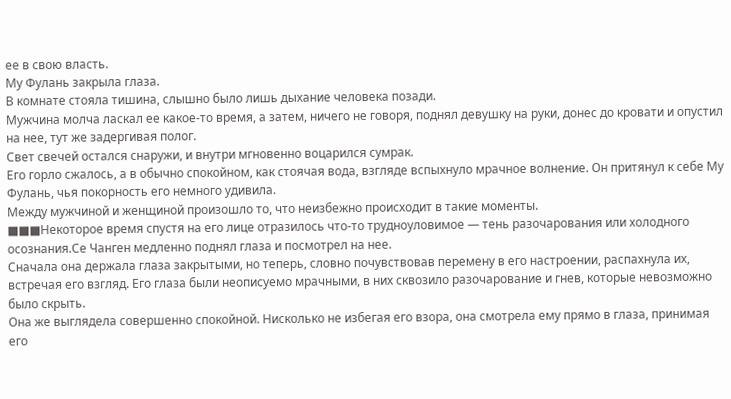ее в свою власть.
Му Фулань закрыла глаза.
В комнате стояла тишина, слышно было лишь дыхание человека позади.
Мужчина молча ласкал ее какое-то время, а затем, ничего не говоря, поднял девушку на руки, донес до кровати и опустил на нее, тут же задергивая полог.
Свет свечей остался снаружи, и внутри мгновенно воцарился сумрак.
Его горло сжалось, а в обычно спокойном, как стоячая вода, взгляде вспыхнуло мрачное волнение. Он притянул к себе Му Фулань, чья покорность его немного удивила.
Между мужчиной и женщиной произошло то, что неизбежно происходит в такие моменты.
■■■Некоторое время спустя на его лице отразилось что-то трудноуловимое — тень разочарования или холодного осознания.Се Чанген медленно поднял глаза и посмотрел на нее.
Сначала она держала глаза закрытыми, но теперь, словно почувствовав перемену в его настроении, распахнула их, встречая его взгляд. Его глаза были неописуемо мрачными, в них сквозило разочарование и гнев, которые невозможно было скрыть.
Она же выглядела совершенно спокойной. Нисколько не избегая его взора, она смотрела ему прямо в глаза, принимая его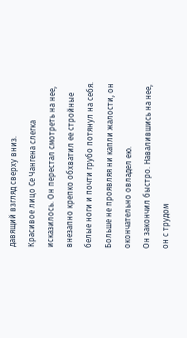давящий взгляд сверху вниз.
Красивое лицо Се Чангена слегка исказилось. Он перестал смотреть на нее, внезапно крепко обхватил ее стройные белые ноги и почти грубо потянул на себя. Больше не проявляя ни капли жалости, он окончательно овладел ею.
Он закончил быстро. Навалившись на нее, он с трудом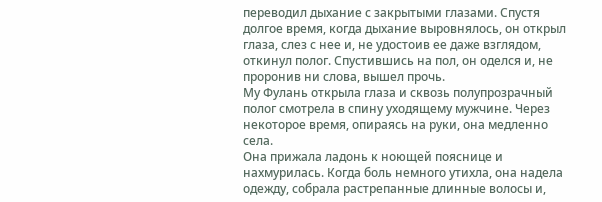переводил дыхание с закрытыми глазами. Спустя долгое время, когда дыхание выровнялось, он открыл глаза, слез с нее и, не удостоив ее даже взглядом, откинул полог. Спустившись на пол, он оделся и, не проронив ни слова, вышел прочь.
Му Фулань открыла глаза и сквозь полупрозрачный полог смотрела в спину уходящему мужчине. Через некоторое время, опираясь на руки, она медленно села.
Она прижала ладонь к ноющей пояснице и нахмурилась. Когда боль немного утихла, она надела одежду, собрала растрепанные длинные волосы и,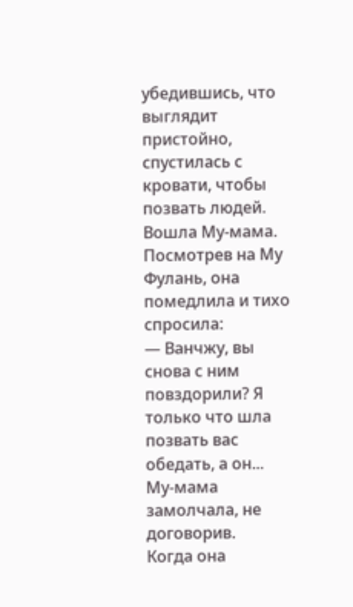убедившись, что выглядит пристойно, спустилась с кровати, чтобы позвать людей.
Вошла Му-мама. Посмотрев на Му Фулань, она помедлила и тихо спросила:
— Ванчжу, вы снова с ним повздорили? Я только что шла позвать вас обедать, а он...
Му-мама замолчала, не договорив.
Когда она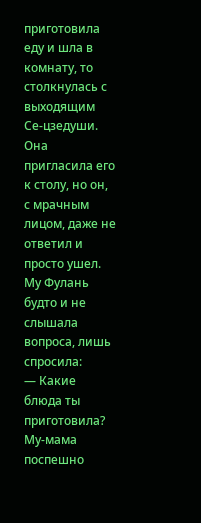приготовила еду и шла в комнату, то столкнулась с выходящим Се-цзедуши. Она пригласила его к столу, но он, с мрачным лицом, даже не ответил и просто ушел.
Му Фулань будто и не слышала вопроса, лишь спросила:
— Какие блюда ты приготовила?
Му-мама поспешно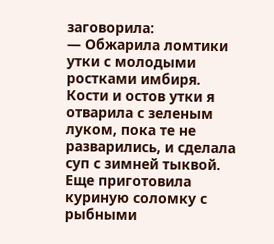заговорила:
— Обжарила ломтики утки с молодыми ростками имбиря. Кости и остов утки я отварила с зеленым луком, пока те не разварились, и сделала суп с зимней тыквой. Еще приготовила куриную соломку с рыбными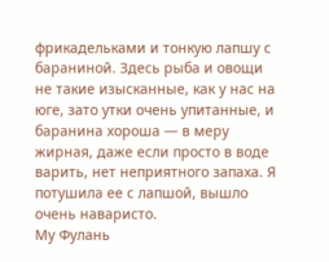фрикадельками и тонкую лапшу с бараниной. Здесь рыба и овощи не такие изысканные, как у нас на юге, зато утки очень упитанные, и баранина хороша — в меру жирная, даже если просто в воде варить, нет неприятного запаха. Я потушила ее с лапшой, вышло очень наваристо.
Му Фулань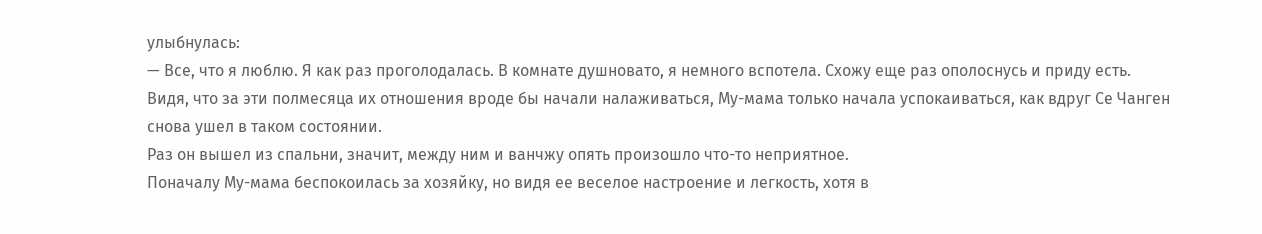улыбнулась:
— Все, что я люблю. Я как раз проголодалась. В комнате душновато, я немного вспотела. Схожу еще раз ополоснусь и приду есть.
Видя, что за эти полмесяца их отношения вроде бы начали налаживаться, Му-мама только начала успокаиваться, как вдруг Се Чанген снова ушел в таком состоянии.
Раз он вышел из спальни, значит, между ним и ванчжу опять произошло что-то неприятное.
Поначалу Му-мама беспокоилась за хозяйку, но видя ее веселое настроение и легкость, хотя в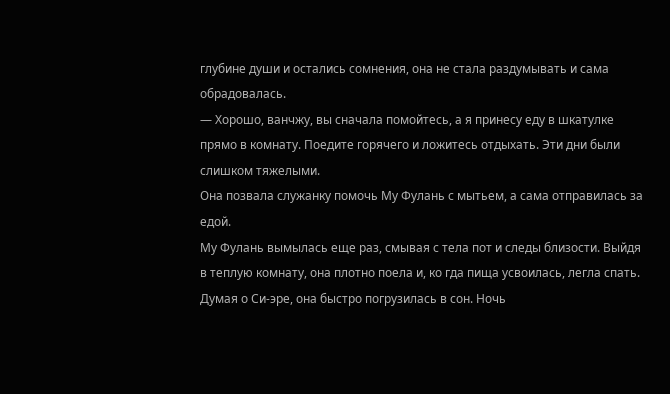глубине души и остались сомнения, она не стала раздумывать и сама обрадовалась.
— Хорошо, ванчжу, вы сначала помойтесь, а я принесу еду в шкатулке прямо в комнату. Поедите горячего и ложитесь отдыхать. Эти дни были слишком тяжелыми.
Она позвала служанку помочь Му Фулань с мытьем, а сама отправилась за едой.
Му Фулань вымылась еще раз, смывая с тела пот и следы близости. Выйдя в теплую комнату, она плотно поела и, ко гда пища усвоилась, легла спать.
Думая о Си-эре, она быстро погрузилась в сон. Ночь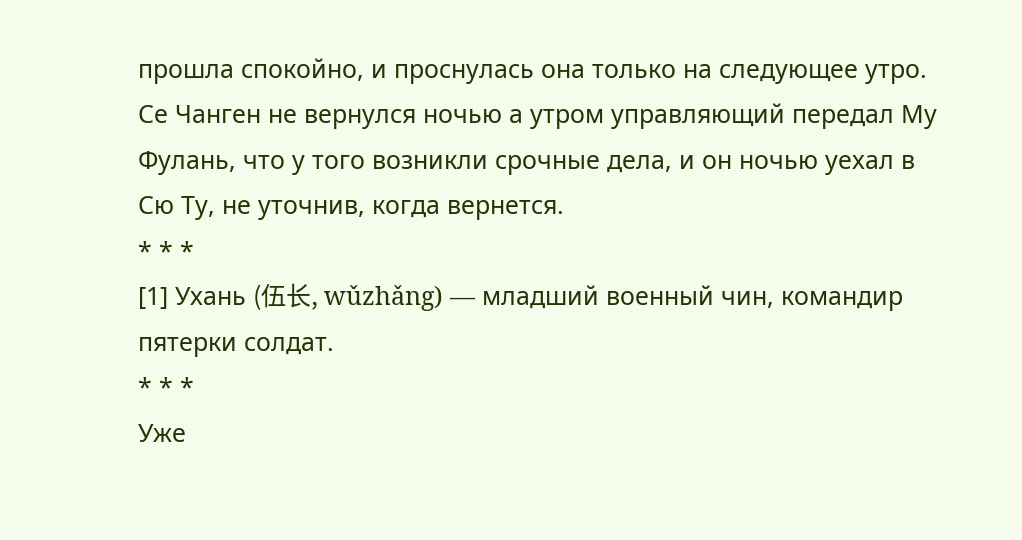прошла спокойно, и проснулась она только на следующее утро.
Се Чанген не вернулся ночью а утром управляющий передал Му Фулань, что у того возникли срочные дела, и он ночью уехал в Сю Ту, не уточнив, когда вернется.
* * *
[1] Ухань (伍长, wǔzhǎng) — младший военный чин, командир пятерки солдат.
* * *
Уже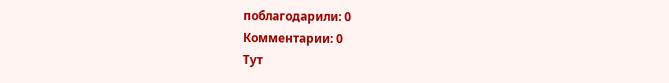поблагодарили: 0
Комментарии: 0
Тут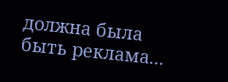должна была быть реклама...